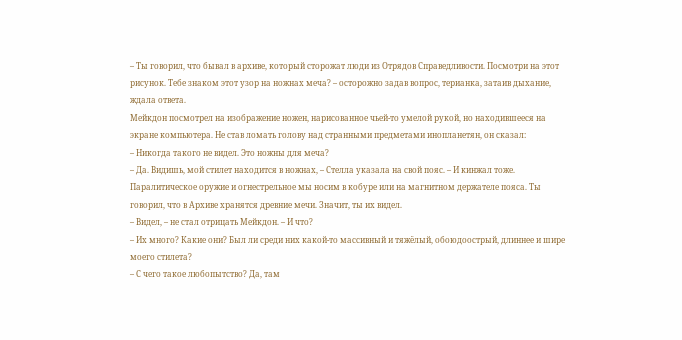– Ты говорил, что бывал в архиве, который сторожат люди из Отрядов Справедливости. Посмотри на этот рисунок. Тебе знаком этот узор на ножнах меча? – осторожно задав вопрос, терианка, затаив дыхание, ждала ответа.
Мейкдон посмотрел на изображение ножен, нарисованное чьей-то умелой рукой, но находившееся на экране компьютера. Не став ломать голову над странными предметами инопланетян, он сказал:
– Никогда такого не видел. Это ножны для меча?
– Да. Видишь, мой стилет находится в ножнах, – Стелла указала на свой пояс. – И кинжал тоже. Паралитическое оружие и огнестрельное мы носим в кобуре или на магнитном держателе пояса. Ты говорил, что в Архиве хранятся древние мечи. Значит, ты их видел.
– Видел, – не стал отрицать Мейкдон. – И что?
– Их много? Какие они? Был ли среди них какой-то массивный и тяжёлый, обоюдоострый, длиннее и шире моего стилета?
– С чего такое любопытство? Да, там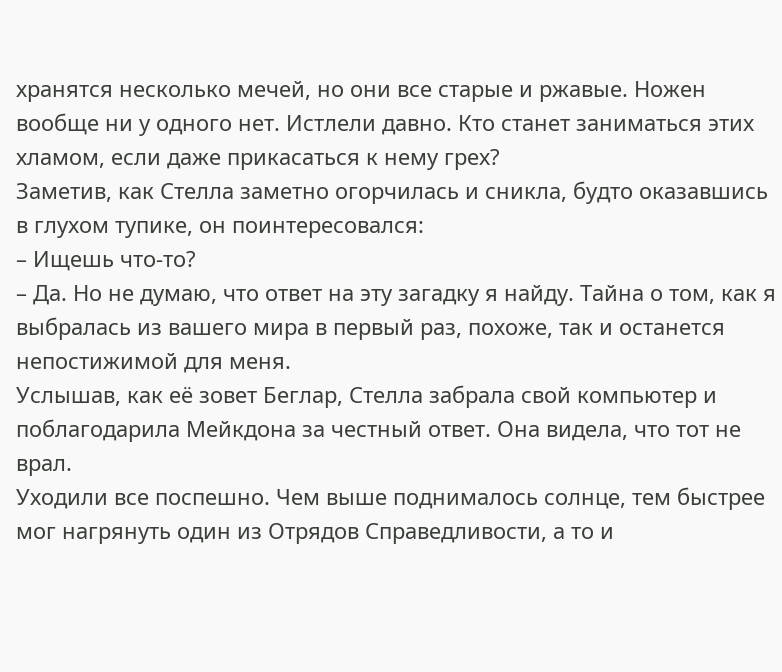хранятся несколько мечей, но они все старые и ржавые. Ножен вообще ни у одного нет. Истлели давно. Кто станет заниматься этих хламом, если даже прикасаться к нему грех?
Заметив, как Стелла заметно огорчилась и сникла, будто оказавшись в глухом тупике, он поинтересовался:
– Ищешь что-то?
– Да. Но не думаю, что ответ на эту загадку я найду. Тайна о том, как я выбралась из вашего мира в первый раз, похоже, так и останется непостижимой для меня.
Услышав, как её зовет Беглар, Стелла забрала свой компьютер и поблагодарила Мейкдона за честный ответ. Она видела, что тот не врал.
Уходили все поспешно. Чем выше поднималось солнце, тем быстрее мог нагрянуть один из Отрядов Справедливости, а то и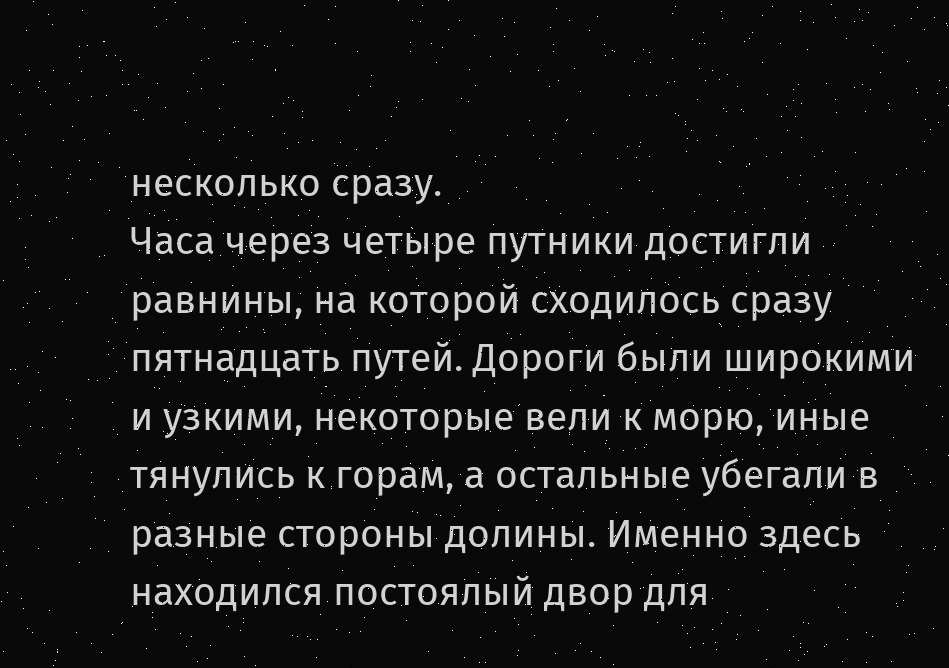несколько сразу.
Часа через четыре путники достигли равнины, на которой сходилось сразу пятнадцать путей. Дороги были широкими и узкими, некоторые вели к морю, иные тянулись к горам, а остальные убегали в разные стороны долины. Именно здесь находился постоялый двор для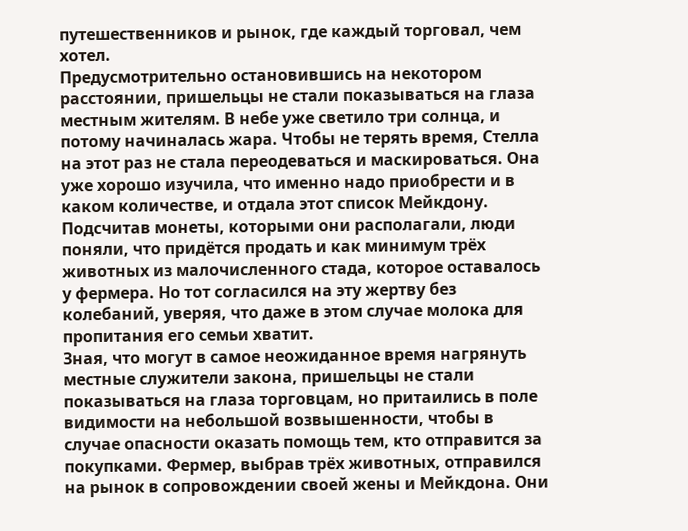путешественников и рынок, где каждый торговал, чем хотел.
Предусмотрительно остановившись на некотором расстоянии, пришельцы не стали показываться на глаза местным жителям. В небе уже светило три солнца, и потому начиналась жара. Чтобы не терять время, Стелла на этот раз не стала переодеваться и маскироваться. Она уже хорошо изучила, что именно надо приобрести и в каком количестве, и отдала этот список Мейкдону. Подсчитав монеты, которыми они располагали, люди поняли, что придётся продать и как минимум трёх животных из малочисленного стада, которое оставалось у фермера. Но тот согласился на эту жертву без колебаний, уверяя, что даже в этом случае молока для пропитания его семьи хватит.
Зная, что могут в самое неожиданное время нагрянуть местные служители закона, пришельцы не стали показываться на глаза торговцам, но притаились в поле видимости на небольшой возвышенности, чтобы в случае опасности оказать помощь тем, кто отправится за покупками. Фермер, выбрав трёх животных, отправился на рынок в сопровождении своей жены и Мейкдона. Они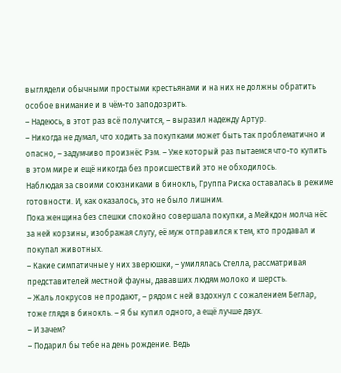выглядели обычными простыми крестьянами и на них не должны обратить особое внимание и в чём-то заподозрить.
– Надеюсь, в этот раз всё получится, – выразил надежду Артур.
– Никогда не думал, что ходить за покупками может быть так проблематично и опасно, – задумчиво произнёс Рэм. – Уже который раз пытаемся что-то купить в этом мире и ещё никогда без происшествий это не обходилось.
Наблюдая за своими союзниками в бинокль, Группа Риска оставалась в режиме готовности. И, как оказалось, это не было лишним.
Пока женщина без спешки спокойно совершала покупки, а Мейкдон молча нёс за ней корзины, изображая слугу, её муж отправился к тем, кто продавал и покупал животных.
– Какие симпатичные у них зверюшки, – умилялась Стелла, рассматривая представителей местной фауны, дававших людям молоко и шерсть.
– Жаль локрусов не продают, – рядом с ней вздохнул с сожалением Беглар, тоже глядя в бинокль. – Я бы купил одного, а ещё лучше двух.
– И зачем?
– Подарил бы тебе на день рождение. Ведь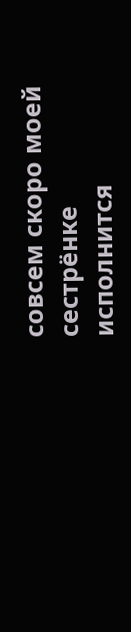совсем скоро моей сестрёнке исполнится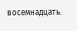восемнадцать.